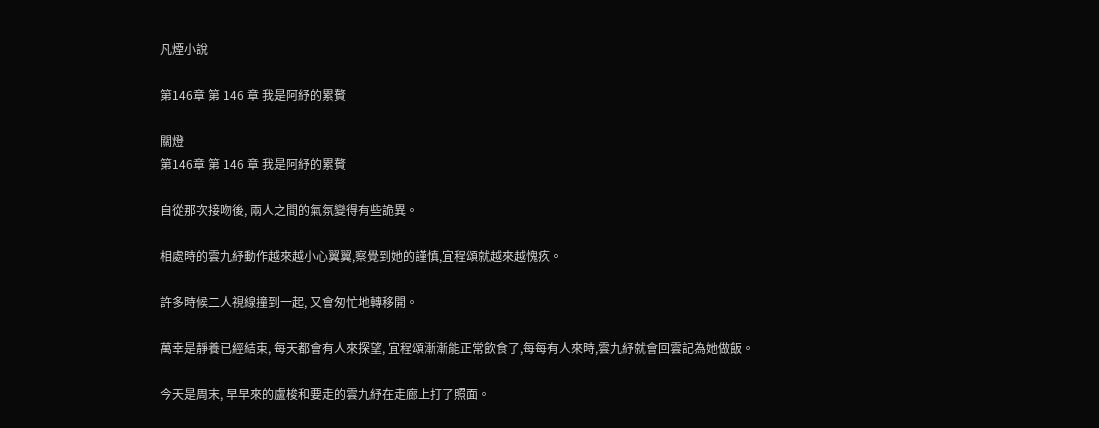凡煙小說

第146章 第 146 章 我是阿紓的累贅

關燈
第146章 第 146 章 我是阿紓的累贅

自從那次接吻後, 兩人之間的氣氛變得有些詭異。

相處時的雲九紓動作越來越小心翼翼,察覺到她的謹慎,宜程頌就越來越愧疚。

許多時候二人視線撞到一起, 又會匆忙地轉移開。

萬幸是靜養已經結束, 每天都會有人來探望, 宜程頌漸漸能正常飲食了,每每有人來時,雲九紓就會回雲記為她做飯。

今天是周末, 早早來的盧梭和要走的雲九紓在走廊上打了照面。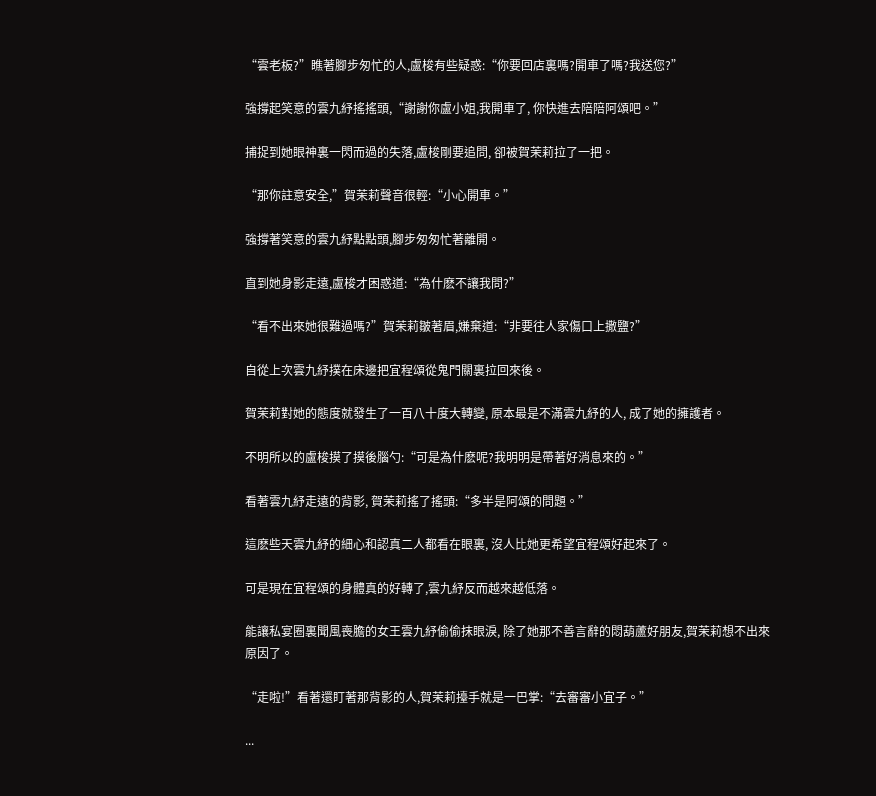“雲老板?”瞧著腳步匆忙的人,盧梭有些疑惑:“你要回店裏嗎?開車了嗎?我送您?”

強撐起笑意的雲九紓搖搖頭,“謝謝你盧小姐,我開車了, 你快進去陪陪阿頌吧。”

捕捉到她眼神裏一閃而過的失落,盧梭剛要追問, 卻被賀茉莉拉了一把。

“那你註意安全,”賀茉莉聲音很輕:“小心開車。”

強撐著笑意的雲九紓點點頭,腳步匆匆忙著離開。

直到她身影走遠,盧梭才困惑道:“為什麽不讓我問?”

“看不出來她很難過嗎?”賀茉莉皺著眉,嫌棄道:“非要往人家傷口上撒鹽?”

自從上次雲九紓撲在床邊把宜程頌從鬼門關裏拉回來後。

賀茉莉對她的態度就發生了一百八十度大轉變, 原本最是不滿雲九紓的人, 成了她的擁護者。

不明所以的盧梭摸了摸後腦勺:“可是為什麽呢?我明明是帶著好消息來的。”

看著雲九紓走遠的背影, 賀茉莉搖了搖頭:“多半是阿頌的問題。”

這麽些天雲九紓的細心和認真二人都看在眼裏, 沒人比她更希望宜程頌好起來了。

可是現在宜程頌的身體真的好轉了,雲九紓反而越來越低落。

能讓私宴圈裏聞風喪膽的女王雲九紓偷偷抹眼淚, 除了她那不善言辭的悶葫蘆好朋友,賀茉莉想不出來原因了。

“走啦!”看著還盯著那背影的人,賀茉莉擡手就是一巴掌:“去審審小宜子。”

...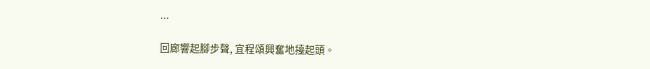...

回廊響起腳步聲, 宜程頌興奮地擡起頭。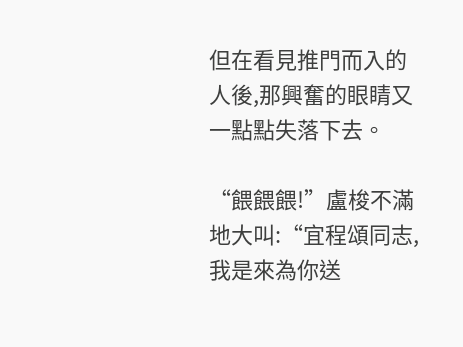但在看見推門而入的人後,那興奮的眼睛又一點點失落下去。

“餵餵餵!”盧梭不滿地大叫:“宜程頌同志,我是來為你送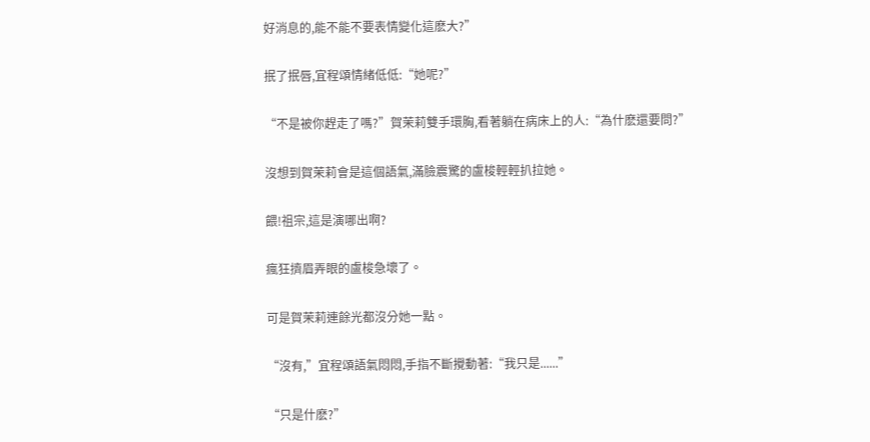好消息的,能不能不要表情變化這麽大?”

抿了抿唇,宜程頌情緒低低:“她呢?”

“不是被你趕走了嗎?”賀茉莉雙手環胸,看著躺在病床上的人:“為什麽還要問?”

沒想到賀茉莉會是這個語氣,滿臉震驚的盧梭輕輕扒拉她。

餵!祖宗,這是演哪出啊?

瘋狂擠眉弄眼的盧梭急壞了。

可是賀茉莉連餘光都沒分她一點。

“沒有,”宜程頌語氣悶悶,手指不斷攪動著:“我只是......”

“只是什麽?”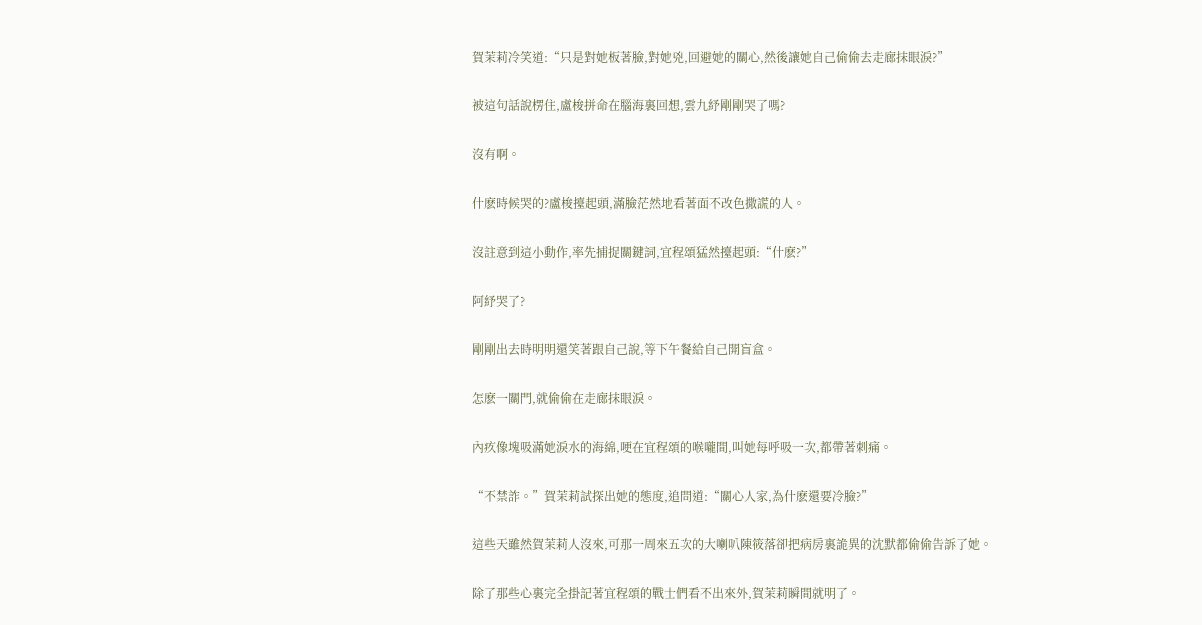賀茉莉冷笑道:“只是對她板著臉,對她兇,回避她的關心,然後讓她自己偷偷去走廊抹眼淚?”

被這句話說楞住,盧梭拼命在腦海裏回想,雲九紓剛剛哭了嗎?

沒有啊。

什麽時候哭的?盧梭擡起頭,滿臉茫然地看著面不改色撒謊的人。

沒註意到這小動作,率先捕捉關鍵詞,宜程頌猛然擡起頭:“什麽?”

阿紓哭了?

剛剛出去時明明還笑著跟自己說,等下午餐給自己開盲盒。

怎麽一關門,就偷偷在走廊抹眼淚。

內疚像塊吸滿她淚水的海綿,哽在宜程頌的喉嚨間,叫她每呼吸一次,都帶著刺痛。

“不禁詐。”賀茉莉試探出她的態度,追問道:“關心人家,為什麽還要冷臉?”

這些天雖然賀茉莉人沒來,可那一周來五次的大喇叭陳筱落卻把病房裏詭異的沈默都偷偷告訴了她。

除了那些心裏完全掛記著宜程頌的戰士們看不出來外,賀茉莉瞬間就明了。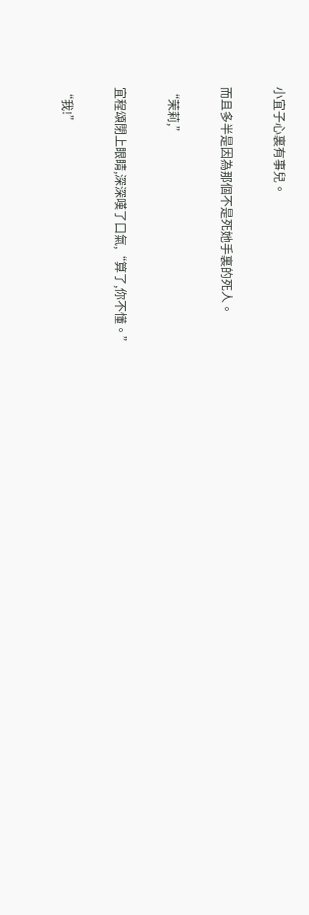小宜子心裏有事兒。

而且多半是因為那個不是死她手裏的死人。

“茉莉,”

宜程頌閉上眼睛,深深嘆了口氣,“算了,你不懂。”

“我!”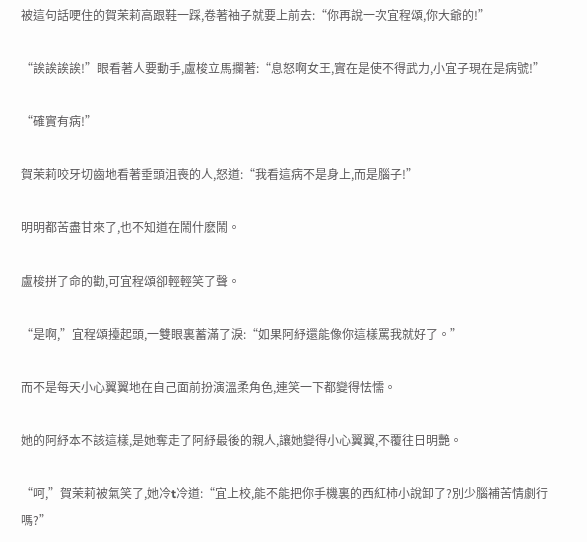被這句話哽住的賀茉莉高跟鞋一踩,卷著袖子就要上前去:“你再說一次宜程頌,你大爺的!”

“誒誒誒誒!”眼看著人要動手,盧梭立馬攔著:“息怒啊女王,實在是使不得武力,小宜子現在是病號!”

“確實有病!”

賀茉莉咬牙切齒地看著垂頭沮喪的人,怒道:“我看這病不是身上,而是腦子!”

明明都苦盡甘來了,也不知道在鬧什麽鬧。

盧梭拼了命的勸,可宜程頌卻輕輕笑了聲。

“是啊,”宜程頌擡起頭,一雙眼裏蓄滿了淚:“如果阿紓還能像你這樣罵我就好了。”

而不是每天小心翼翼地在自己面前扮演溫柔角色,連笑一下都變得怯懦。

她的阿紓本不該這樣,是她奪走了阿紓最後的親人,讓她變得小心翼翼,不覆往日明艷。

“呵,”賀茉莉被氣笑了,她冷t冷道:“宜上校,能不能把你手機裏的西紅柿小說卸了?別少腦補苦情劇行嗎?”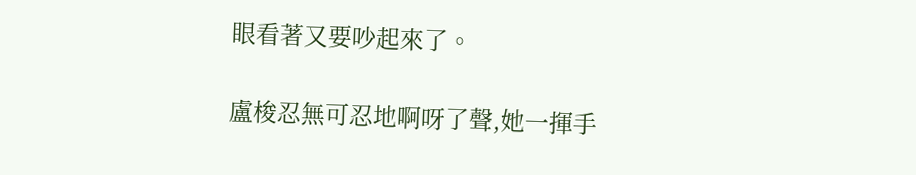眼看著又要吵起來了。

盧梭忍無可忍地啊呀了聲,她一揮手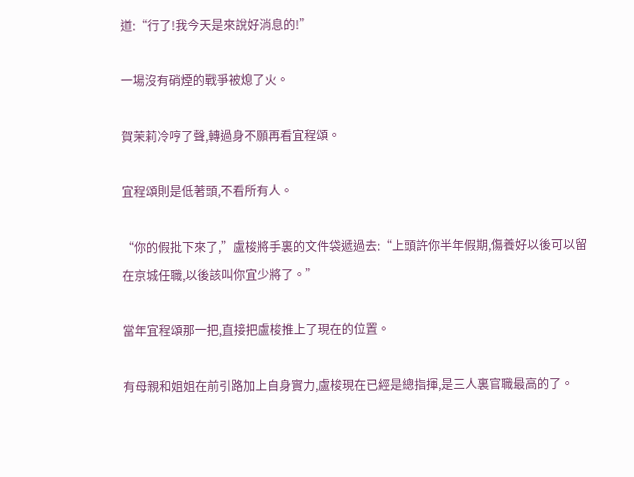道:“行了!我今天是來說好消息的!”

一場沒有硝煙的戰爭被熄了火。

賀茉莉冷哼了聲,轉過身不願再看宜程頌。

宜程頌則是低著頭,不看所有人。

“你的假批下來了,”盧梭將手裏的文件袋遞過去:“上頭許你半年假期,傷養好以後可以留在京城任職,以後該叫你宜少將了。”

當年宜程頌那一把,直接把盧梭推上了現在的位置。

有母親和姐姐在前引路加上自身實力,盧梭現在已經是總指揮,是三人裏官職最高的了。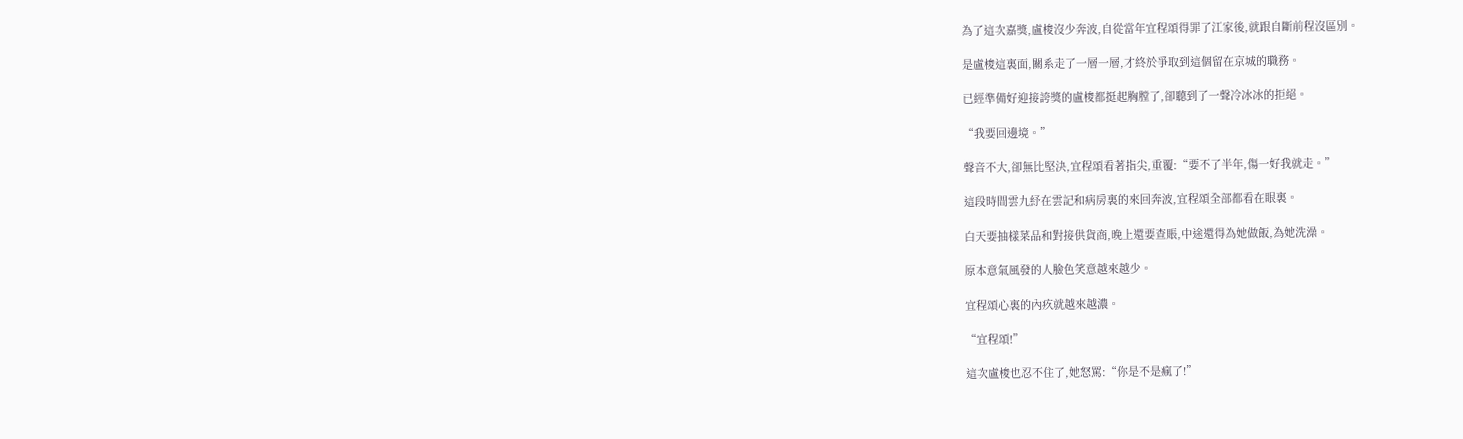為了這次嘉獎,盧梭沒少奔波,自從當年宜程頌得罪了江家後,就跟自斷前程沒區別。

是盧梭這裏面,關系走了一層一層,才終於爭取到這個留在京城的職務。

已經準備好迎接誇獎的盧梭都挺起胸膛了,卻聽到了一聲冷冰冰的拒絕。

“我要回邊境。”

聲音不大,卻無比堅決,宜程頌看著指尖,重覆:“要不了半年,傷一好我就走。”

這段時間雲九紓在雲記和病房裏的來回奔波,宜程頌全部都看在眼裏。

白天要抽樣菜品和對接供貨商,晚上還要查賬,中途還得為她做飯,為她洗澡。

原本意氣風發的人臉色笑意越來越少。

宜程頌心裏的內疚就越來越濃。

“宜程頌!”

這次盧梭也忍不住了,她怒罵:“你是不是瘋了!”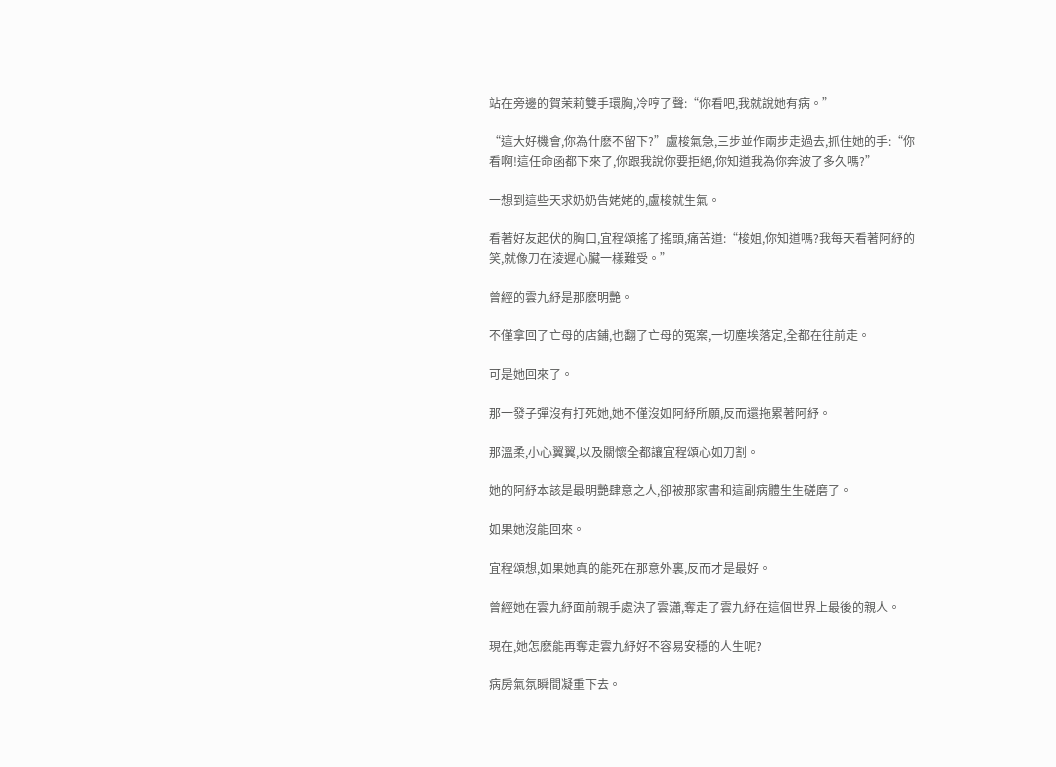站在旁邊的賀茉莉雙手環胸,冷哼了聲:“你看吧,我就說她有病。”

“這大好機會,你為什麽不留下?”盧梭氣急,三步並作兩步走過去,抓住她的手:“你看啊!這任命函都下來了,你跟我說你要拒絕,你知道我為你奔波了多久嗎?”

一想到這些天求奶奶告姥姥的,盧梭就生氣。

看著好友起伏的胸口,宜程頌搖了搖頭,痛苦道:“梭姐,你知道嗎?我每天看著阿紓的笑,就像刀在淩遲心臟一樣難受。”

曾經的雲九紓是那麽明艷。

不僅拿回了亡母的店鋪,也翻了亡母的冤案,一切塵埃落定,全都在往前走。

可是她回來了。

那一發子彈沒有打死她,她不僅沒如阿紓所願,反而還拖累著阿紓。

那溫柔,小心翼翼,以及關懷全都讓宜程頌心如刀割。

她的阿紓本該是最明艷肆意之人,卻被那家書和這副病體生生磋磨了。

如果她沒能回來。

宜程頌想,如果她真的能死在那意外裏,反而才是最好。

曾經她在雲九紓面前親手處決了雲瀟,奪走了雲九紓在這個世界上最後的親人。

現在,她怎麽能再奪走雲九紓好不容易安穩的人生呢?

病房氣氛瞬間凝重下去。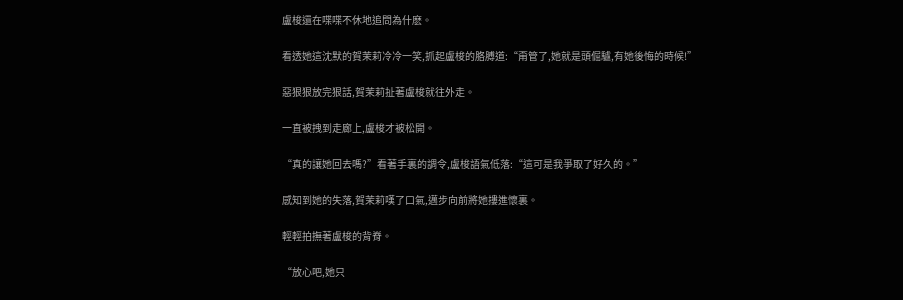盧梭還在喋喋不休地追問為什麽。

看透她這沈默的賀茉莉冷冷一笑,抓起盧梭的胳膊道:“甭管了,她就是頭倔驢,有她後悔的時候!”

惡狠狠放完狠話,賀茉莉扯著盧梭就往外走。

一直被拽到走廊上,盧梭才被松開。

“真的讓她回去嗎?”看著手裏的調令,盧梭語氣低落:“這可是我爭取了好久的。”

感知到她的失落,賀茉莉嘆了口氣,邁步向前將她摟進懷裏。

輕輕拍撫著盧梭的背脊。

“放心吧,她只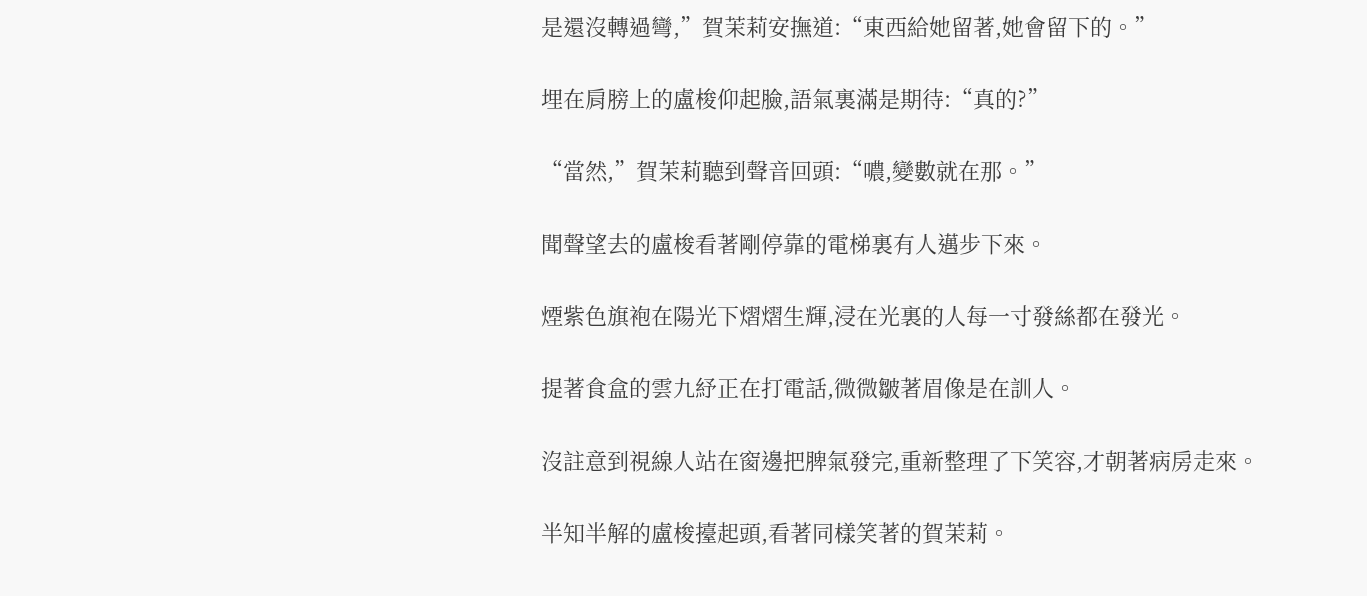是還沒轉過彎,”賀茉莉安撫道:“東西給她留著,她會留下的。”

埋在肩膀上的盧梭仰起臉,語氣裏滿是期待:“真的?”

“當然,”賀茉莉聽到聲音回頭:“噥,變數就在那。”

聞聲望去的盧梭看著剛停靠的電梯裏有人邁步下來。

煙紫色旗袍在陽光下熠熠生輝,浸在光裏的人每一寸發絲都在發光。

提著食盒的雲九紓正在打電話,微微皺著眉像是在訓人。

沒註意到視線人站在窗邊把脾氣發完,重新整理了下笑容,才朝著病房走來。

半知半解的盧梭擡起頭,看著同樣笑著的賀茉莉。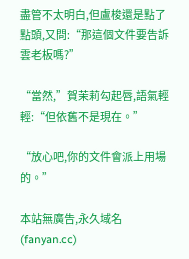盡管不太明白,但盧梭還是點了點頭,又問:“那這個文件要告訴雲老板嗎?”

“當然,”賀茉莉勾起唇,語氣輕輕:“但依舊不是現在。”

“放心吧,你的文件會派上用場的。”

本站無廣告,永久域名(fanyan.cc)